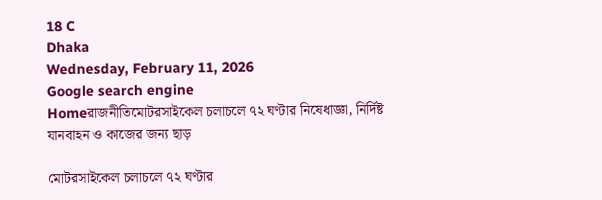18 C
Dhaka
Wednesday, February 11, 2026
Google search engine
Homeরাজনীতিমোটরসাইকেল চলাচলে ৭২ ঘণ্টার নিষেধাজ্ঞা, নির্দিষ্ট যানবাহন ও কাজের জন্য ছাড়

মোটরসাইকেল চলাচলে ৭২ ঘণ্টার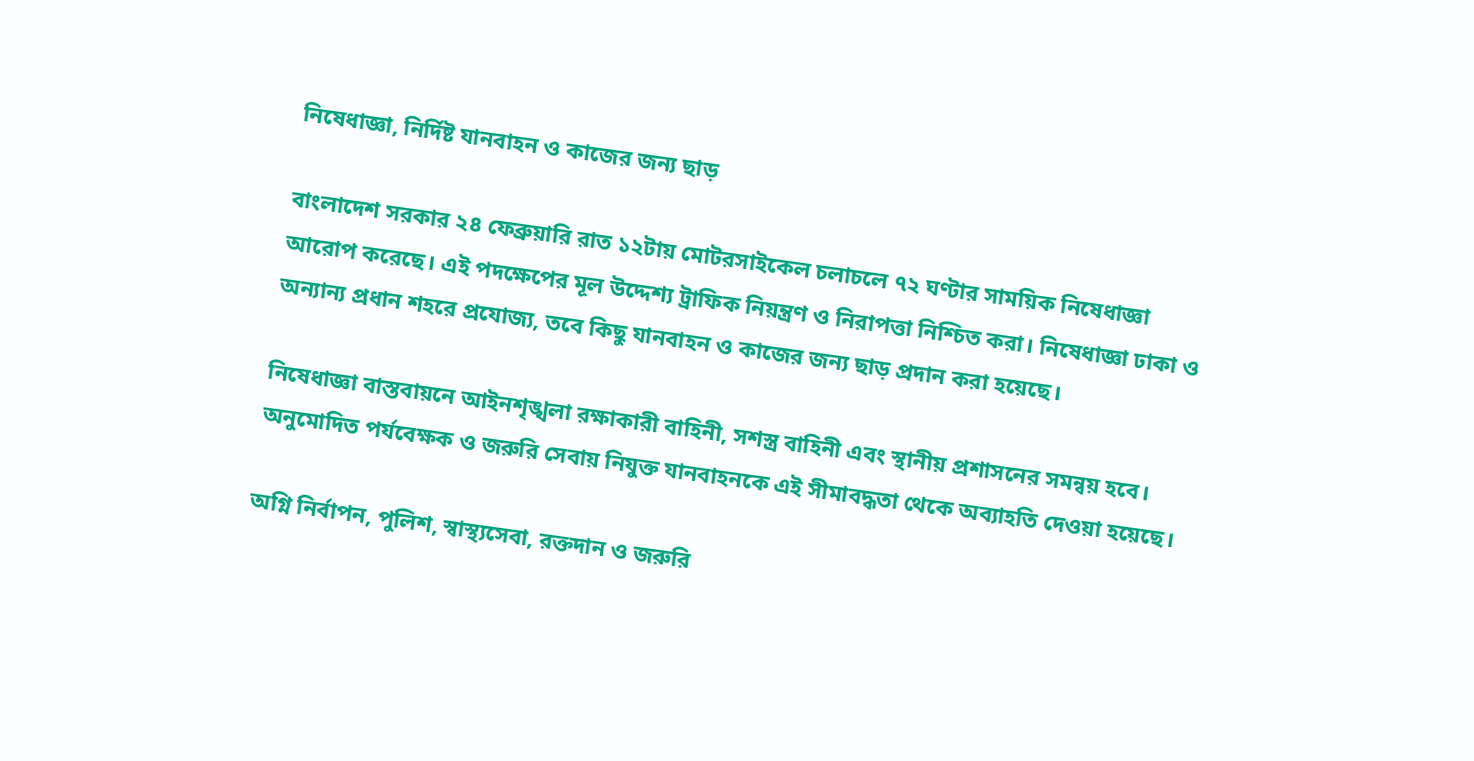নিষেধাজ্ঞা, নির্দিষ্ট যানবাহন ও কাজের জন্য ছাড়

বাংলাদেশ সরকার ২৪ ফেব্রুয়ারি রাত ১২টায় মোটরসাইকেল চলাচলে ৭২ ঘণ্টার সাময়িক নিষেধাজ্ঞা আরোপ করেছে। এই পদক্ষেপের মূল উদ্দেশ্য ট্রাফিক নিয়ন্ত্রণ ও নিরাপত্তা নিশ্চিত করা। নিষেধাজ্ঞা ঢাকা ও অন্যান্য প্রধান শহরে প্রযোজ্য, তবে কিছু যানবাহন ও কাজের জন্য ছাড় প্রদান করা হয়েছে।

নিষেধাজ্ঞা বাস্তবায়নে আইনশৃঙ্খলা রক্ষাকারী বাহিনী, সশস্ত্র বাহিনী এবং স্থানীয় প্রশাসনের সমন্বয় হবে। অনুমোদিত পর্যবেক্ষক ও জরুরি সেবায় নিযুক্ত যানবাহনকে এই সীমাবদ্ধতা থেকে অব্যাহতি দেওয়া হয়েছে।

অগ্নি নির্বাপন, পুলিশ, স্বাস্থ্যসেবা, রক্তদান ও জরুরি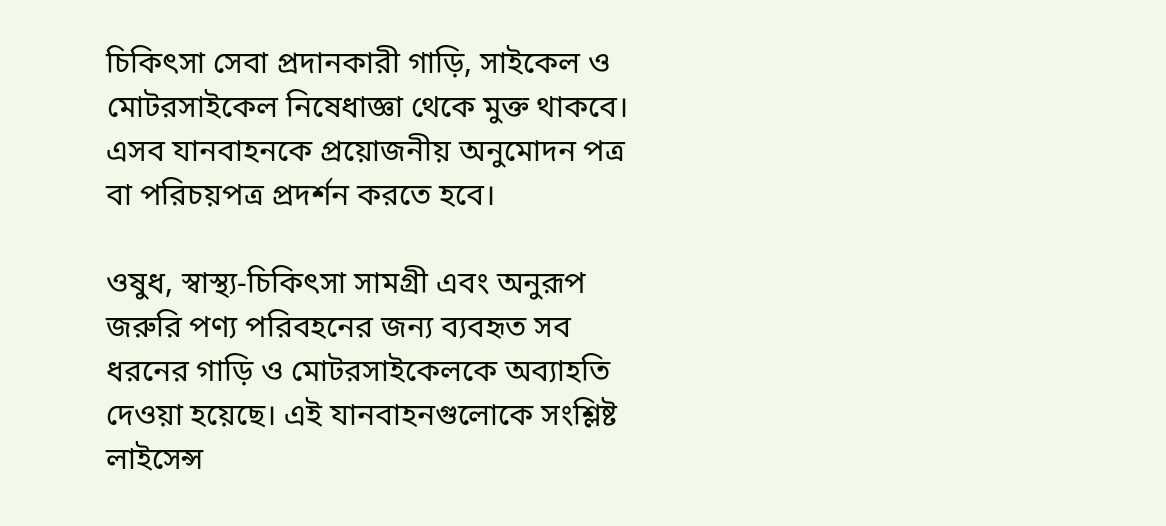চিকিৎসা সেবা প্রদানকারী গাড়ি, সাইকেল ও মোটরসাইকেল নিষেধাজ্ঞা থেকে মুক্ত থাকবে। এসব যানবাহনকে প্রয়োজনীয় অনুমোদন পত্র বা পরিচয়পত্র প্রদর্শন করতে হবে।

ওষুধ, স্বাস্থ্য-চিকিৎসা সামগ্রী এবং অনুরূপ জরুরি পণ্য পরিবহনের জন্য ব্যবহৃত সব ধরনের গাড়ি ও মোটরসাইকেলকে অব্যাহতি দেওয়া হয়েছে। এই যানবাহনগুলোকে সংশ্লিষ্ট লাইসেন্স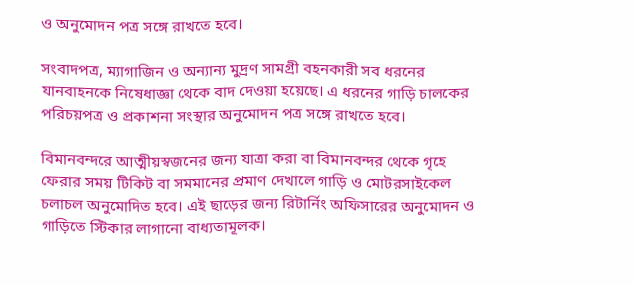ও অনুমোদন পত্র সঙ্গে রাখতে হবে।

সংবাদপত্র, ম্যাগাজিন ও অন্যান্য মুদ্রণ সামগ্রী বহনকারী সব ধরনের যানবাহনকে নিষেধাজ্ঞা থেকে বাদ দেওয়া হয়েছে। এ ধরনের গাড়ি চালকের পরিচয়পত্র ও প্রকাশনা সংস্থার অনুমোদন পত্র সঙ্গে রাখতে হবে।

বিমানবন্দরে আত্মীয়স্বজনের জন্য যাত্রা করা বা বিমানবন্দর থেকে গৃহে ফেরার সময় টিকিট বা সমমানের প্রমাণ দেখালে গাড়ি ও মোটরসাইকেল চলাচল অনুমোদিত হবে। এই ছাড়ের জন্য রিটার্নিং অফিসারের অনুমোদন ও গাড়িতে স্টিকার লাগানো বাধ্যতামূলক।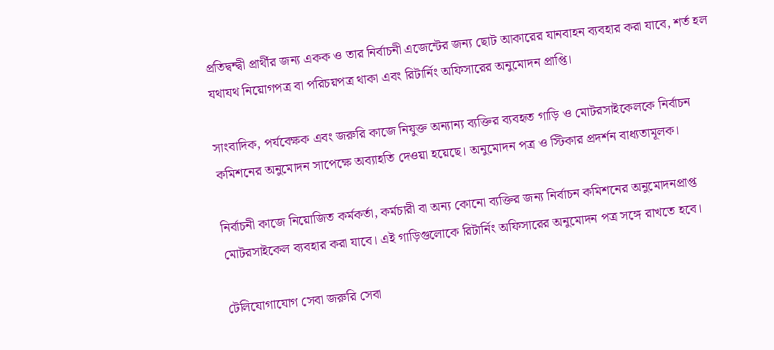প্রতিদ্বন্দ্বী প্রার্থীর জন্য একক ও তার নির্বাচনী এজেন্টের জন্য ছোট আকারের যানবাহন ব্যবহার করা যাবে, শর্ত হল যথাযথ নিয়োগপত্র বা পরিচয়পত্র থাকা এবং রিটার্নিং অফিসারের অনুমোদন প্রাপ্তি।

সাংবাদিক, পর্যবেক্ষক এবং জরুরি কাজে নিযুক্ত অন্যান্য ব্যক্তির ব্যবহৃত গাড়ি ও মোটরসাইকেলকে নির্বাচন কমিশনের অনুমোদন সাপেক্ষে অব্যাহতি দেওয়া হয়েছে। অনুমোদন পত্র ও স্টিকার প্রদর্শন বাধ্যতামূলক।

নির্বাচনী কাজে নিয়োজিত কর্মকর্তা, কর্মচারী বা অন্য কোনো ব্যক্তির জন্য নির্বাচন কমিশনের অনুমোদনপ্রাপ্ত মোটরসাইকেল ব্যবহার করা যাবে। এই গাড়িগুলোকে রিটার্নিং অফিসারের অনুমোদন পত্র সঙ্গে রাখতে হবে।

টেলিযোগাযোগ সেবা জরুরি সেবা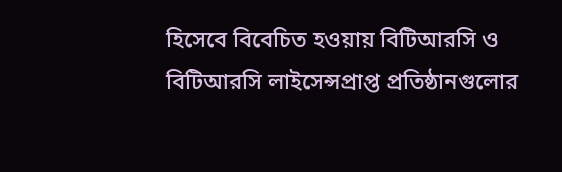হিসেবে বিবেচিত হওয়ায় বিটিআরসি ও বিটিআরসি লাইসেন্সপ্রাপ্ত প্রতিষ্ঠানগুলোর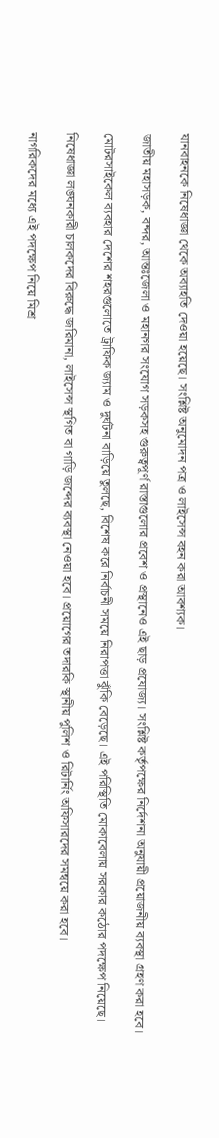যানবাহনকে নিষেধাজ্ঞা থেকে অব্যাহতি দেওয়া হয়েছে। সংশ্লিষ্ট অনুমোদন পত্র ও লাইসেন্স বহন করা আবশ্যক।

জাতীয় মহাসড়ক, বন্দর, আন্তঃজেলা ও মহানগর সংযোগ সড়কসহ গুরুত্বপূর্ণ রাস্তাগুলোর প্রবেশ ও প্রস্থানেও এই ছাড় প্রযোজ্য। সংশ্লিষ্ট কর্তৃপক্ষের নির্দেশনা অনুযায়ী প্রয়োজনীয় ব্যবস্থা গ্রহণ করা হবে।

মোটরসাইকেল ব্যবহার দেশের শহরগুলোতে ট্রাফিক জ্যাম ও দুর্ঘটনা বাড়িয়ে তুলছে, বিশেষ করে নির্বাচনী সময়ে নিরাপত্তা ঝুঁকি বেড়েছে। এই পরিস্থিতি মোকাবেলায় সরকার কঠোর পদক্ষেপ নিয়েছে।

নিষেধাজ্ঞা লঙ্ঘনকারী চালকদের বিরুদ্ধে জরিমানা, লাইসেন্স স্থগিত বা গাড়ি জব্দের ব্যবস্থা নেওয়া হবে। প্রয়োগের তদারকি স্থানীয় পুলিশ ও রিটার্নিং অফিসারদের সমন্বয়ে করা হবে।

নাগরিকদের মধ্যে এই পদক্ষেপ নিয়ে মিশ্র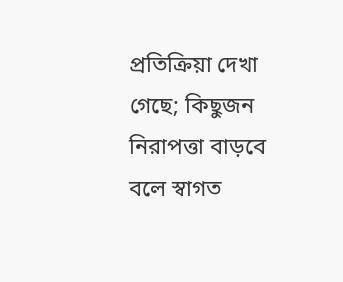প্রতিক্রিয়া দেখা গেছে; কিছুজন নিরাপত্তা বাড়বে বলে স্বাগত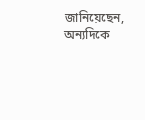জানিয়েছেন, অন্যদিকে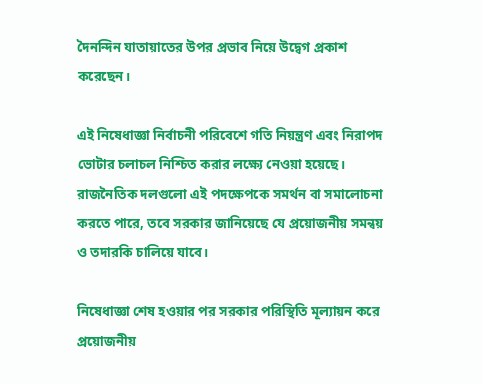দৈনন্দিন যাতায়াতের উপর প্রভাব নিয়ে উদ্বেগ প্রকাশ করেছেন।

এই নিষেধাজ্ঞা নির্বাচনী পরিবেশে গতি নিয়ন্ত্রণ এবং নিরাপদ ভোটার চলাচল নিশ্চিত করার লক্ষ্যে নেওয়া হয়েছে। রাজনৈতিক দলগুলো এই পদক্ষেপকে সমর্থন বা সমালোচনা করতে পারে, তবে সরকার জানিয়েছে যে প্রয়োজনীয় সমন্বয় ও তদারকি চালিয়ে যাবে।

নিষেধাজ্ঞা শেষ হওয়ার পর সরকার পরিস্থিতি মূল্যায়ন করে প্রয়োজনীয়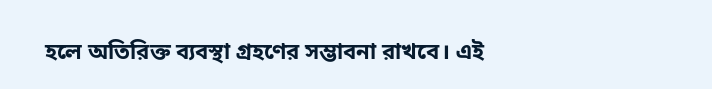হলে অতিরিক্ত ব্যবস্থা গ্রহণের সম্ভাবনা রাখবে। এই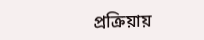প্রক্রিয়ায়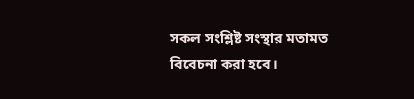সকল সংশ্লিষ্ট সংস্থার মতামত বিবেচনা করা হবে।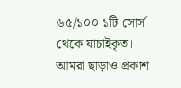৬৫/১০০ ১টি সোর্স থেকে যাচাইকৃত।
আমরা ছাড়াও প্রকাশ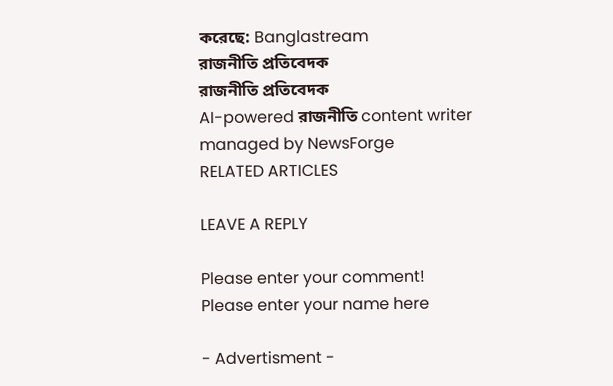করেছে: Banglastream
রাজনীতি প্রতিবেদক
রাজনীতি প্রতিবেদক
AI-powered রাজনীতি content writer managed by NewsForge
RELATED ARTICLES

LEAVE A REPLY

Please enter your comment!
Please enter your name here

- Advertisment -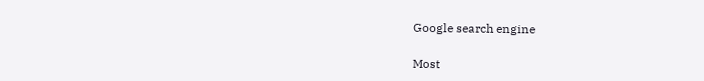Google search engine

Most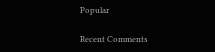Popular

Recent Comments